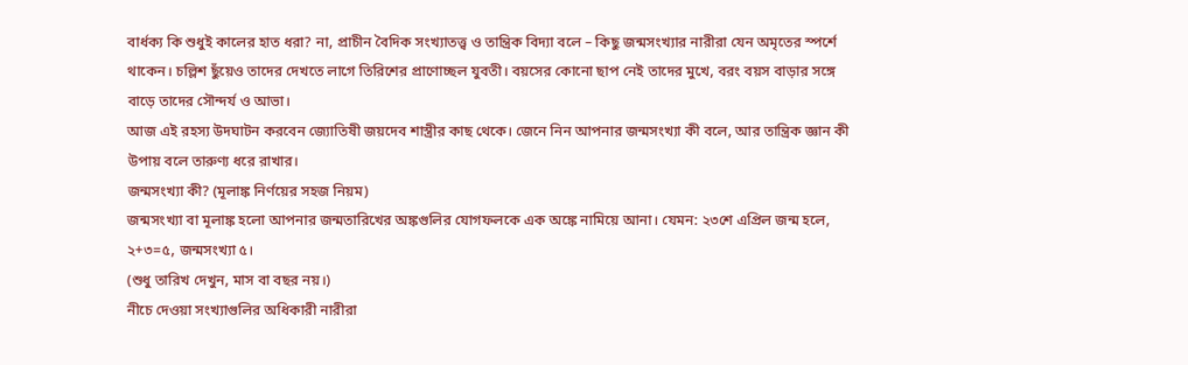বার্ধক্য কি শুধুই কালের হাত ধরা? না, প্রাচীন বৈদিক সংখ্যাতত্ত্ব ও তান্ত্রিক বিদ্যা বলে – কিছু জন্মসংখ্যার নারীরা যেন অমৃতের স্পর্শে থাকেন। চল্লিশ ছুঁয়েও তাদের দেখতে লাগে তিরিশের প্রাণোচ্ছল যুবতী। বয়সের কোনো ছাপ নেই তাদের মুখে, বরং বয়স বাড়ার সঙ্গে বাড়ে তাদের সৌন্দর্য ও আভা।
আজ এই রহস্য উদঘাটন করবেন জ্যোতিষী জয়দেব শাস্ত্রীর কাছ থেকে। জেনে নিন আপনার জন্মসংখ্যা কী বলে, আর তান্ত্রিক জ্ঞান কী উপায় বলে তারুণ্য ধরে রাখার।
জন্মসংখ্যা কী? (মূলাঙ্ক নির্ণয়ের সহজ নিয়ম)
জন্মসংখ্যা বা মূলাঙ্ক হলো আপনার জন্মতারিখের অঙ্কগুলির যোগফলকে এক অঙ্কে নামিয়ে আনা। যেমন: ২৩শে এপ্রিল জন্ম হলে, ২+৩=৫, জন্মসংখ্যা ৫।
(শুধু তারিখ দেখুন, মাস বা বছর নয়।)
নীচে দেওয়া সংখ্যাগুলির অধিকারী নারীরা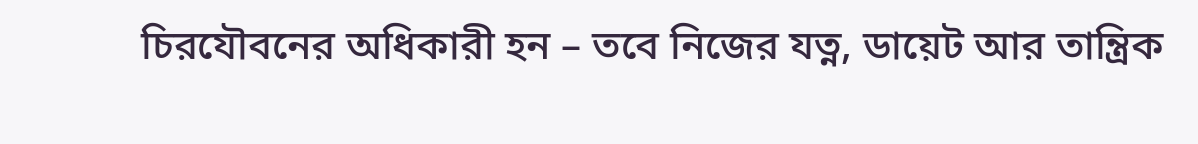চিরযৌবনের অধিকারী হন – তবে নিজের যত্ন, ডায়েট আর তান্ত্রিক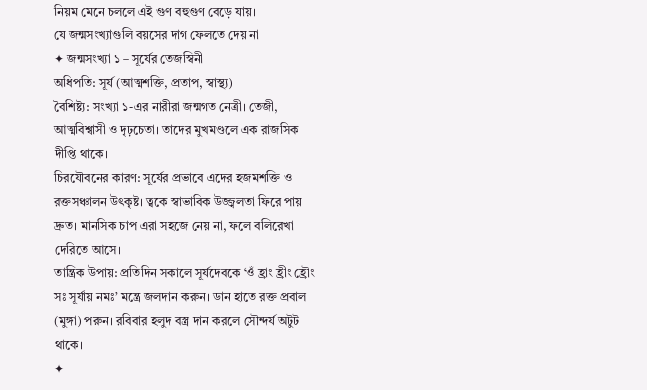নিয়ম মেনে চললে এই গুণ বহুগুণ বেড়ে যায়।
যে জন্মসংখ্যাগুলি বয়সের দাগ ফেলতে দেয় না
✦ জন্মসংখ্যা ১ – সূর্যের তেজস্বিনী
অধিপতি: সূর্য (আত্মশক্তি, প্রতাপ, স্বাস্থ্য)
বৈশিষ্ট্য: সংখ্যা ১-এর নারীরা জন্মগত নেত্রী। তেজী, আত্মবিশ্বাসী ও দৃঢ়চেতা। তাদের মুখমণ্ডলে এক রাজসিক দীপ্তি থাকে।
চিরযৌবনের কারণ: সূর্যের প্রভাবে এদের হজমশক্তি ও রক্তসঞ্চালন উৎকৃষ্ট। ত্বকে স্বাভাবিক উজ্জ্বলতা ফিরে পায় দ্রুত। মানসিক চাপ এরা সহজে নেয় না, ফলে বলিরেখা দেরিতে আসে।
তান্ত্রিক উপায়: প্রতিদিন সকালে সূর্যদেবকে ‘ওঁ হ্রাং হ্রীং হ্রৌং সঃ সূর্যায় নমঃ’ মন্ত্রে জলদান করুন। ডান হাতে রক্ত প্রবাল (মুঙ্গা) পরুন। রবিবার হলুদ বস্ত্র দান করলে সৌন্দর্য অটুট থাকে।
✦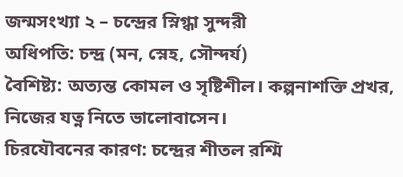জন্মসংখ্যা ২ – চন্দ্রের স্নিগ্ধা সুন্দরী
অধিপতি: চন্দ্র (মন, স্নেহ, সৌন্দর্য)
বৈশিষ্ট্য: অত্যন্ত কোমল ও সৃষ্টিশীল। কল্পনাশক্তি প্রখর, নিজের যত্ন নিতে ভালোবাসেন।
চিরযৌবনের কারণ: চন্দ্রের শীতল রশ্মি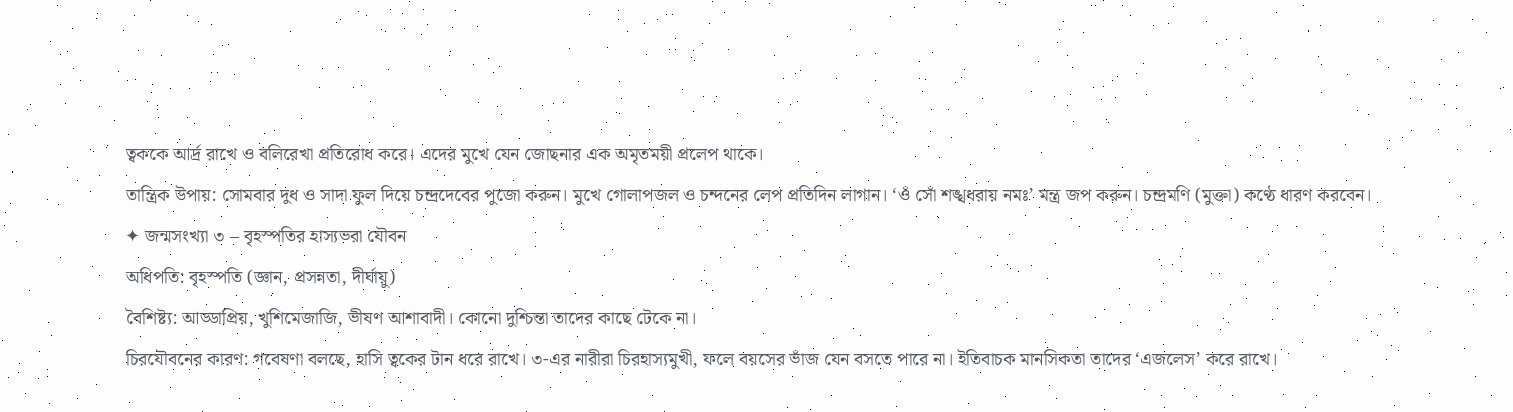ত্বককে আর্দ্র রাখে ও বলিরেখা প্রতিরোধ করে। এদের মুখে যেন জোছনার এক অমৃতময়ী প্রলেপ থাকে।
তান্ত্রিক উপায়: সোমবার দুধ ও সাদা ফুল দিয়ে চন্দ্রদেবের পুজো করুন। মুখে গোলাপজল ও চন্দনের লেপ প্রতিদিন লাগান। ‘ওঁ সোঁ শঙ্খধরায় নমঃ’ মন্ত্র জপ করুন। চন্দ্রমণি (মুক্তা) কণ্ঠে ধারণ করবেন।
✦ জন্মসংখ্যা ৩ – বৃহস্পতির হাস্যভরা যৌবন
অধিপতি: বৃহস্পতি (জ্ঞান, প্রসন্নতা, দীর্ঘায়ু)
বৈশিষ্ট্য: আড্ডাপ্রিয়, খুশিমেজাজি, ভীষণ আশাবাদী। কোনো দুশ্চিন্তা তাদের কাছে টেকে না।
চিরযৌবনের কারণ: গবেষণা বলছে, হাসি ত্বকের টান ধরে রাখে। ৩-এর নারীরা চিরহাস্যমুখী, ফলে বয়সের ভাঁজ যেন বসতে পারে না। ইতিবাচক মানসিকতা তাদের ‘এজলেস’ করে রাখে।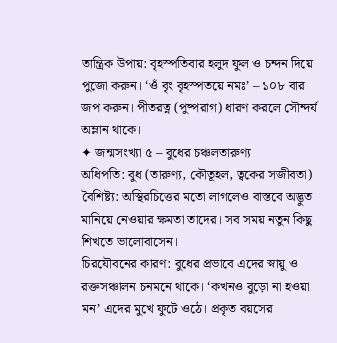তান্ত্রিক উপায়: বৃহস্পতিবার হলুদ ফুল ও চন্দন দিয়ে পুজো করুন। ‘ওঁ বৃং বৃহস্পতয়ে নমঃ’ – ১০৮ বার জপ করুন। পীতরত্ন (পুষ্পরাগ) ধারণ করলে সৌন্দর্য অম্লান থাকে।
✦ জন্মসংখ্যা ৫ – বুধের চঞ্চলতারুণ্য
অধিপতি: বুধ (তারুণ্য, কৌতূহল, ত্বকের সজীবতা)
বৈশিষ্ট্য: অস্থিরচিত্তের মতো লাগলেও বাস্তবে অদ্ভুত মানিয়ে নেওয়ার ক্ষমতা তাদের। সব সময় নতুন কিছু শিখতে ভালোবাসেন।
চিরযৌবনের কারণ: বুধের প্রভাবে এদের স্নায়ু ও রক্তসঞ্চালন চনমনে থাকে। ‘কখনও বুড়ো না হওয়া মন’ এদের মুখে ফুটে ওঠে। প্রকৃত বয়সের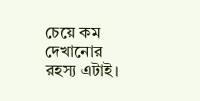চেয়ে কম দেখানোর রহস্য এটাই।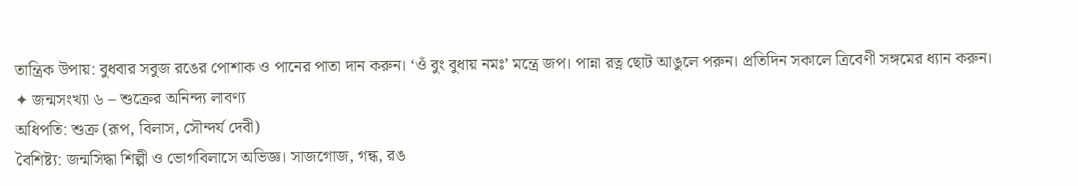তান্ত্রিক উপায়: বুধবার সবুজ রঙের পোশাক ও পানের পাতা দান করুন। ‘ওঁ বুং বুধায় নমঃ’ মন্ত্রে জপ। পান্না রত্ন ছোট আঙুলে পরুন। প্রতিদিন সকালে ত্রিবেণী সঙ্গমের ধ্যান করুন।
✦ জন্মসংখ্যা ৬ – শুক্রের অনিন্দ্য লাবণ্য
অধিপতি: শুক্র (রূপ, বিলাস, সৌন্দর্য দেবী)
বৈশিষ্ট্য: জন্মসিদ্ধা শিল্পী ও ভোগবিলাসে অভিজ্ঞ। সাজগোজ, গন্ধ, রঙ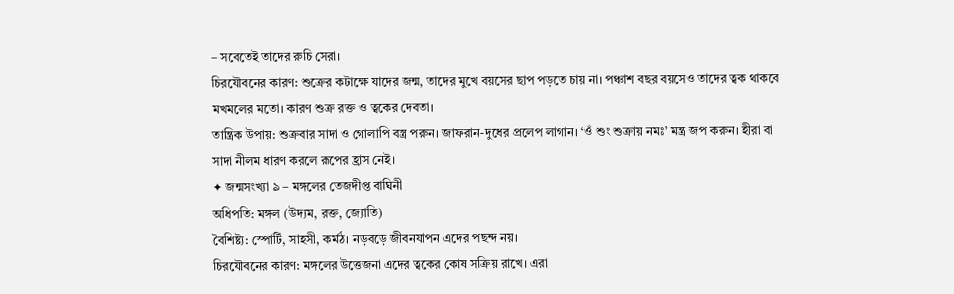– সবেতেই তাদের রুচি সেরা।
চিরযৌবনের কারণ: শুক্রের কটাক্ষে যাদের জন্ম, তাদের মুখে বয়সের ছাপ পড়তে চায় না। পঞ্চাশ বছর বয়সেও তাদের ত্বক থাকবে মখমলের মতো। কারণ শুক্র রক্ত ও ত্বকের দেবতা।
তান্ত্রিক উপায়: শুক্রবার সাদা ও গোলাপি বস্ত্র পরুন। জাফরান-দুধের প্রলেপ লাগান। ‘ওঁ শুং শুক্রায় নমঃ’ মন্ত্র জপ করুন। হীরা বা সাদা নীলম ধারণ করলে রূপের হ্রাস নেই।
✦ জন্মসংখ্যা ৯ – মঙ্গলের তেজদীপ্ত বাঘিনী
অধিপতি: মঙ্গল (উদ্যম, রক্ত, জ্যোতি)
বৈশিষ্ট্য: স্পোর্টি, সাহসী, কর্মঠ। নড়বড়ে জীবনযাপন এদের পছন্দ নয়।
চিরযৌবনের কারণ: মঙ্গলের উত্তেজনা এদের ত্বকের কোষ সক্রিয় রাখে। এরা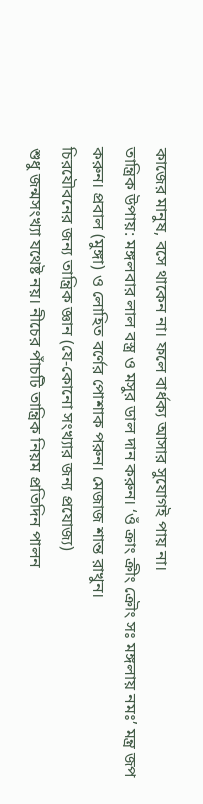কাজের মানুষ, বসে থাকেন না। ফলে বার্ধক্য আসার সুযোগই পায় না।
তান্ত্রিক উপায়: মঙ্গলবার লাল বস্ত্র ও মসুর ডাল দান করুন। ‘ওঁ ক্রাং ক্রীং ক্রৌং সঃ মঙ্গলায় নমঃ’ মন্ত্র জপ করুন। প্রবাল (মুঙ্গা) ও লোহিত বর্ণের পোশাক পরুন। মেজাজ শান্ত রাখুন।
চিরযৌবনের জন্য তান্ত্রিক জ্ঞান (যে-কোনো সংখ্যার জন্য প্রযোজ্য)
শুধু জন্মসংখ্যা যথেষ্ট নয়। নীচের পাঁচটি তান্ত্রিক নিয়ম প্রতিদিন পালন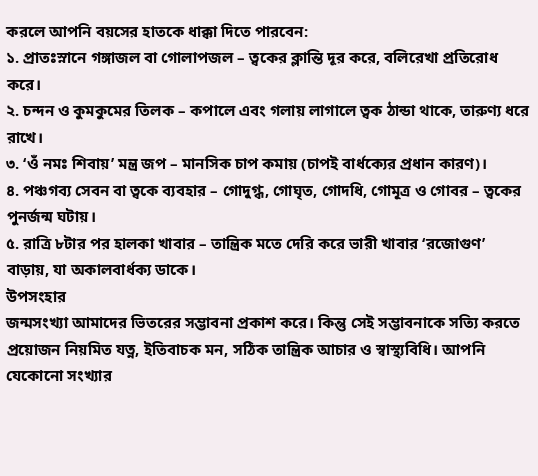করলে আপনি বয়সের হাতকে ধাক্কা দিতে পারবেন:
১. প্রাতঃস্নানে গঙ্গাজল বা গোলাপজল – ত্বকের ক্লান্তি দূর করে, বলিরেখা প্রতিরোধ করে।
২. চন্দন ও কুমকুমের তিলক – কপালে এবং গলায় লাগালে ত্বক ঠান্ডা থাকে, তারুণ্য ধরে রাখে।
৩. ‘ওঁ নমঃ শিবায়’ মন্ত্র জপ – মানসিক চাপ কমায় (চাপই বার্ধক্যের প্রধান কারণ)।
৪. পঞ্চগব্য সেবন বা ত্বকে ব্যবহার – গোদুগ্ধ, গোঘৃত, গোদধি, গোমূত্র ও গোবর – ত্বকের পুনর্জন্ম ঘটায়।
৫. রাত্রি ৮টার পর হালকা খাবার – তান্ত্রিক মতে দেরি করে ভারী খাবার ‘রজোগুণ’ বাড়ায়, যা অকালবার্ধক্য ডাকে।
উপসংহার
জন্মসংখ্যা আমাদের ভিতরের সম্ভাবনা প্রকাশ করে। কিন্তু সেই সম্ভাবনাকে সত্যি করতে প্রয়োজন নিয়মিত যত্ন, ইতিবাচক মন, সঠিক তান্ত্রিক আচার ও স্বাস্থ্যবিধি। আপনি যেকোনো সংখ্যার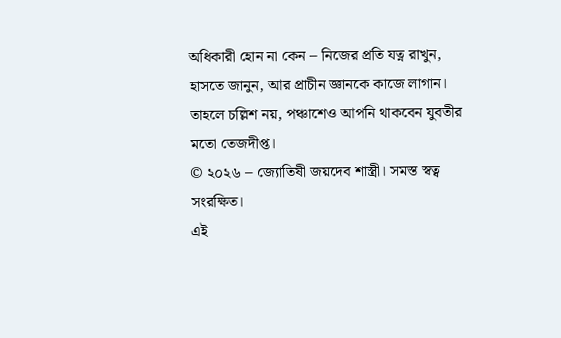অধিকারী হোন না কেন – নিজের প্রতি যত্ন রাখুন, হাসতে জানুন, আর প্রাচীন জ্ঞানকে কাজে লাগান। তাহলে চল্লিশ নয়, পঞ্চাশেও আপনি থাকবেন যুবতীর মতো তেজদীপ্ত।
© ২০২৬ – জ্যোতিষী জয়দেব শাস্ত্রী। সমস্ত স্বত্ব সংরক্ষিত।
এই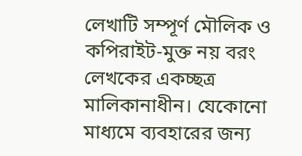লেখাটি সম্পূর্ণ মৌলিক ও কপিরাইট-মুক্ত নয় বরং লেখকের একচ্ছত্র মালিকানাধীন। যেকোনো মাধ্যমে ব্যবহারের জন্য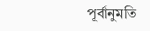পূর্বানুমতি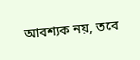আবশ্যক নয়, তবে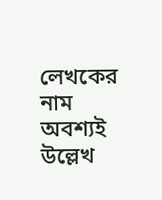লেখকের নাম অবশ্যই উল্লেখ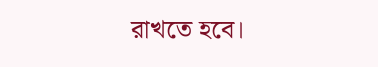রাখতে হবে।